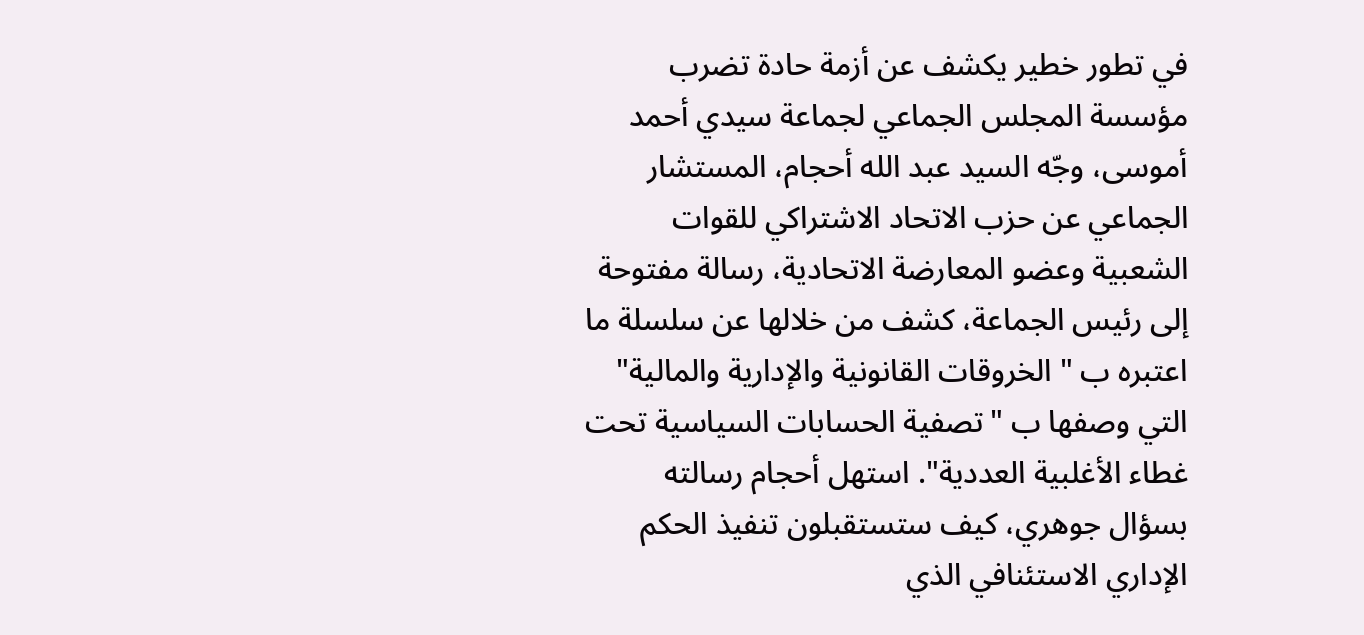في تطور خطير يكشف عن أزمة حادة تضرب مؤسسة المجلس الجماعي لجماعة سيدي أحمد أموسى، وجّه السيد عبد الله أحجام، المستشار الجماعي عن حزب الاتحاد الاشتراكي للقوات الشعبية وعضو المعارضة الاتحادية، رسالة مفتوحة إلى رئيس الجماعة، كشف من خلالها عن سلسلة ما اعتبره ب " الخروقات القانونية والإدارية والمالية" التي وصفها ب "تصفية الحسابات السياسية تحت غطاء الأغلبية العددية". استهل أحجام رسالته بسؤال جوهري، كيف ستستقبلون تنفيذ الحكم الإداري الاستئنافي الذي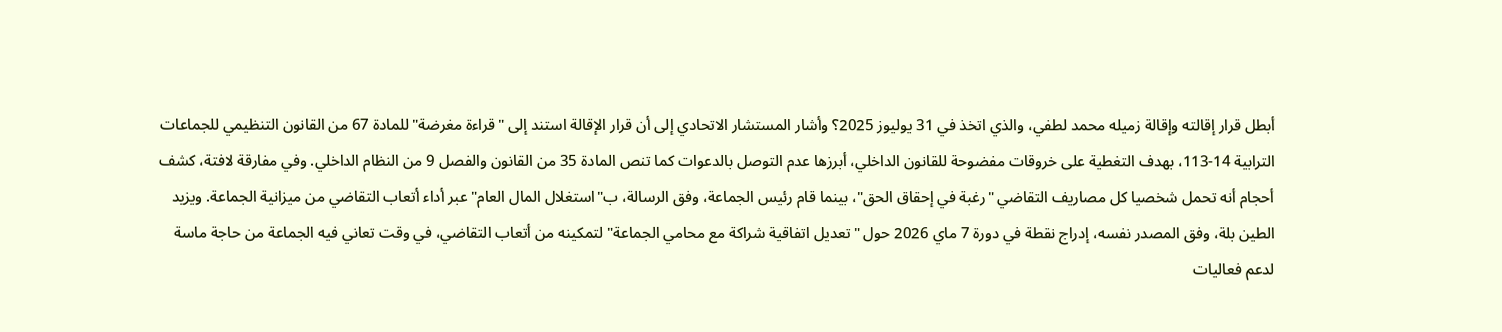أبطل قرار إقالته وإقالة زميله محمد لطفي، والذي اتخذ في 31 يوليوز 2025؟ وأشار المستشار الاتحادي إلى أن قرار الإقالة استند إلى "قراءة مغرضة" للمادة 67 من القانون التنظيمي للجماعات الترابية 14-113، بهدف التغطية على خروقات مفضوحة للقانون الداخلي، أبرزها عدم التوصل بالدعوات كما تنص المادة 35 من القانون والفصل 9 من النظام الداخلي. وفي مفارقة لافتة، كشف أحجام أنه تحمل شخصيا كل مصاريف التقاضي "رغبة في إحقاق الحق"، بينما قام رئيس الجماعة، وفق الرسالة، ب"استغلال المال العام" عبر أداء أتعاب التقاضي من ميزانية الجماعة. ويزيد الطين بلة، وفق المصدر نفسه، إدراج نقطة في دورة 7 ماي 2026 حول "تعديل اتفاقية شراكة مع محامي الجماعة" لتمكينه من أتعاب التقاضي، في وقت تعاني فيه الجماعة من حاجة ماسة لدعم فعاليات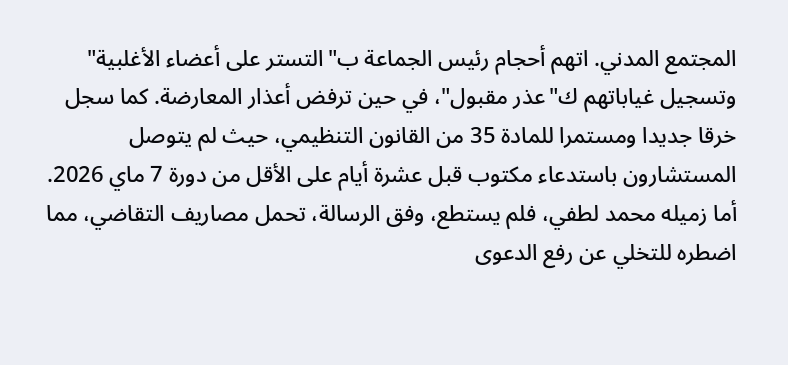المجتمع المدني. اتهم أحجام رئيس الجماعة ب"التستر على أعضاء الأغلبية" وتسجيل غياباتهم ك"عذر مقبول"، في حين ترفض أعذار المعارضة. كما سجل خرقا جديدا ومستمرا للمادة 35 من القانون التنظيمي، حيث لم يتوصل المستشارون باستدعاء مكتوب قبل عشرة أيام على الأقل من دورة 7 ماي 2026. أما زميله محمد لطفي، فلم يستطع، وفق الرسالة، تحمل مصاريف التقاضي، مما اضطره للتخلي عن رفع الدعوى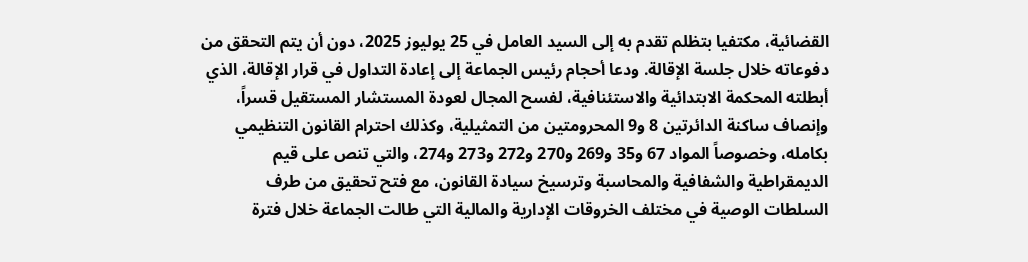القضائية، مكتفيا بتظلم تقدم به إلى السيد العامل في 25 يوليوز 2025، دون أن يتم التحقق من دفوعاته خلال جلسة الإقالة. ودعا أحجام رئيس الجماعة إلى إعادة التداول في قرار الإقالة، الذي أبطلته المحكمة الابتدائية والاستئنافية، لفسح المجال لعودة المستشار المستقيل قسراً، وإنصاف ساكنة الدائرتين 8 و9 المحرومتين من التمثيلية، وكذلك احترام القانون التنظيمي بكامله، وخصوصاً المواد 67 و35 و269 و270 و272 و273 و274، والتي تنص على قيم الديمقراطية والشفافية والمحاسبة وترسيخ سيادة القانون، مع فتح تحقيق من طرف السلطات الوصية في مختلف الخروقات الإدارية والمالية التي طالت الجماعة خلال فترة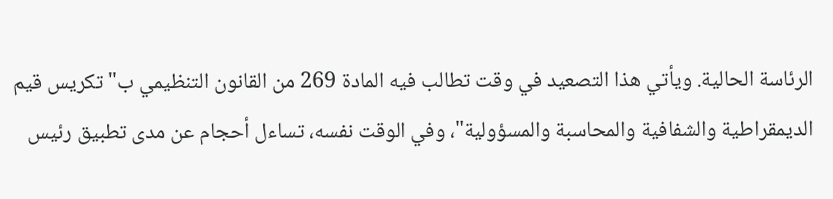الرئاسة الحالية. ويأتي هذا التصعيد في وقت تطالب فيه المادة 269 من القانون التنظيمي ب"تكريس قيم الديمقراطية والشفافية والمحاسبة والمسؤولية"، وفي الوقت نفسه، تساءل أحجام عن مدى تطبيق رئيس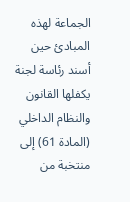الجماعة لهذه المبادئ حين أسند رئاسة لجنة يكفلها القانون والنظام الداخلي (المادة 61) إلى منتخبة من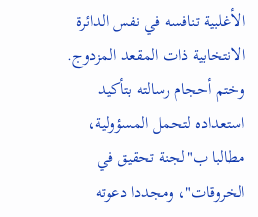الأغلبية تنافسه في نفس الدائرة الانتخابية ذات المقعد المزدوج. وختم أحجام رسالته بتأكيد استعداده لتحمل المسؤولية، مطالبا ب"لجنة تحقيق في الخروقات"، ومجددا دعوته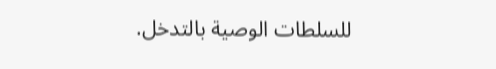للسلطات الوصية بالتدخل.